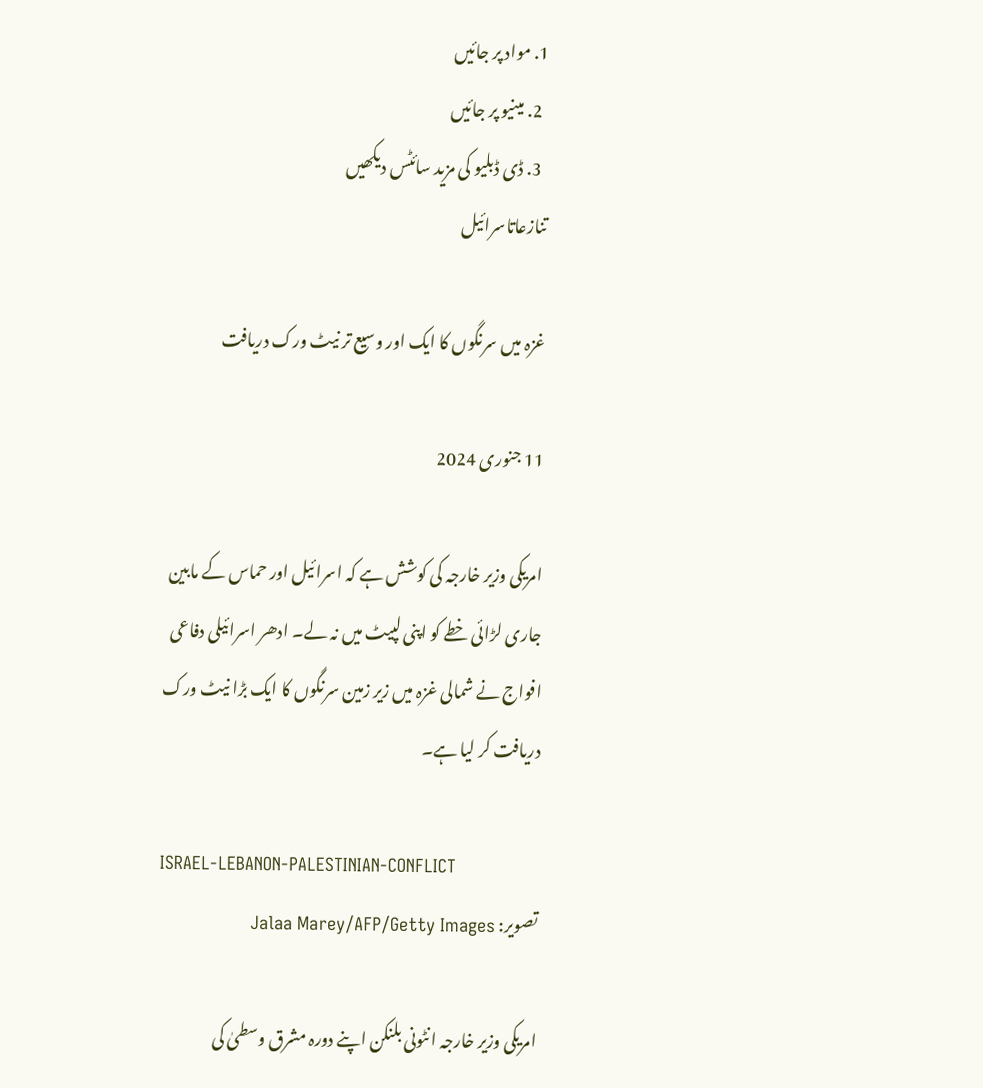1. مواد پر جائیں
  2. مینیو پر جائیں
  3. ڈی ڈبلیو کی مزید سائٹس دیکھیں
تنازعاتاسرائیل

غزہ میں سرنگوں کا ایک اور وسیع تر نیٹ ورک دریافت

11 جنوری 2024

امریکی وزیر خارجہ کی کوشش ہے کہ اسرائیل اور حماس کے مابین جاری لڑائی خطے کو اپنی لپیٹ میں نہ لے۔ ادھر اسرائیلی دفاعی افواج نے شمالی غزہ میں زیر زمین سرنگوں کا ایک بڑا نیٹ ورک دریافت کر لیا ہے۔

ISRAEL-LEBANON-PALESTINIAN-CONFLICT
تصویر: Jalaa Marey/AFP/Getty Images

امریکی وزیر خارجہ انٹونی بلنکن اپنے دورہ مشرق وسطیٰ کی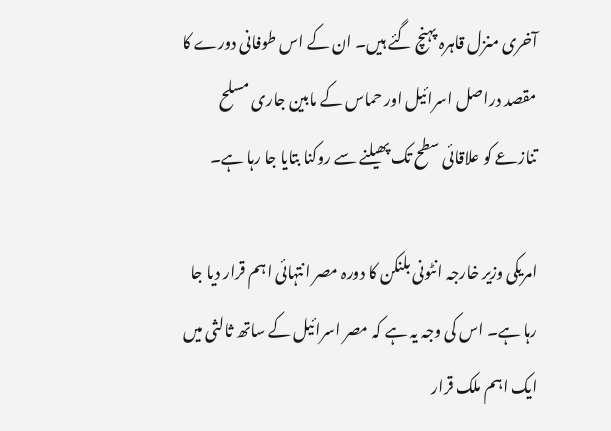آخری منزل قاہرہ پہنچ گئے ہیں۔ ان کے اس طوفانی دورے کا مقصد دراصل اسرائیل اور حماس کے مابین جاری مسلح تنازعے کو علاقائی سطح تک پھیلنے سے روکنا بتایا جا رہا ہے۔

امریکی وزیر خارجہ انٹونی بلنکن کا دورہ مصر انتہائی اہم قرار دیا جا رہا ہے۔ اس کی وجہ یہ ہے کہ مصر اسرائیل کے ساتھ ثالثی میں ایک اہم ملک قرار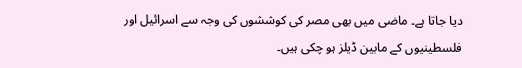دیا جاتا ہے۔ ماضی میں بھی مصر کی کوششوں کی وجہ سے اسرائیل اور فلسطینیوں کے مابین ڈیلز ہو چکی ہیں۔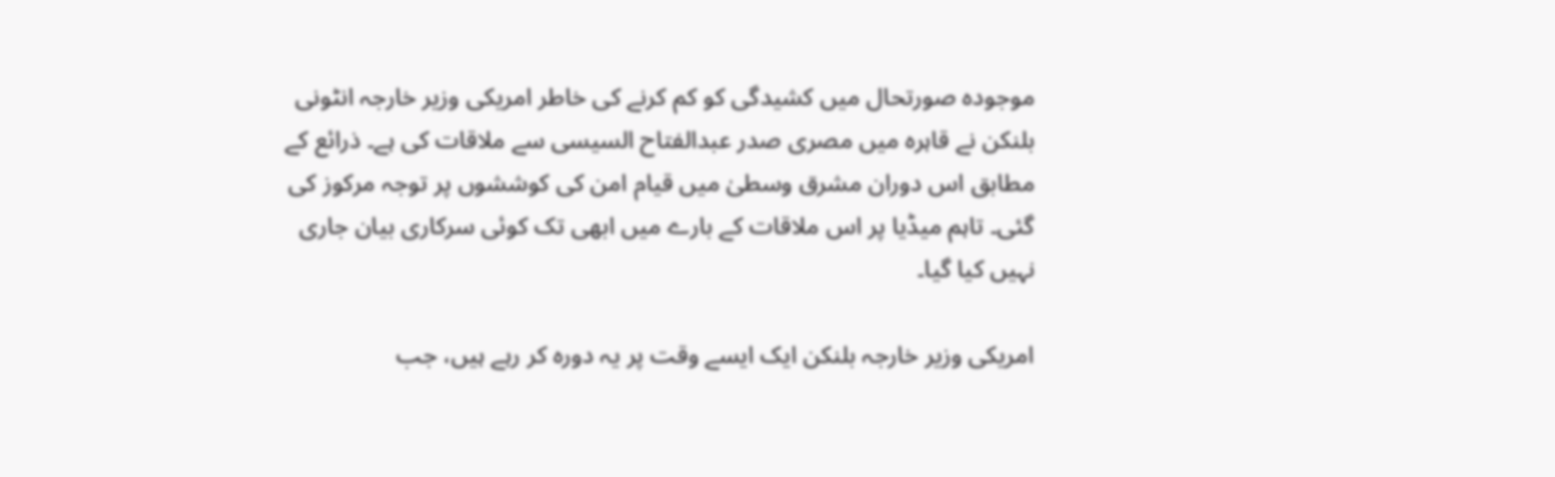موجودہ صورتحال میں کشیدگی کو کم کرنے کی خاطر امریکی وزیر خارجہ انٹونی بلنکن نے قاہرہ میں مصری صدر عبدالفتاح السیسی سے ملاقات کی ہے۔ ذرائع کے مطابق اس دوران مشرق وسطیٰ میں قیام امن کی کوششوں پر توجہ مرکوز کی گئی۔ تاہم میڈیا پر اس ملاقات کے بارے میں ابھی تک کوئی سرکاری بیان جاری نہیں کیا گیا۔

امریکی وزیر خارجہ بلنکن ایک ایسے وقت پر یہ دورہ کر رہے ہیں، جب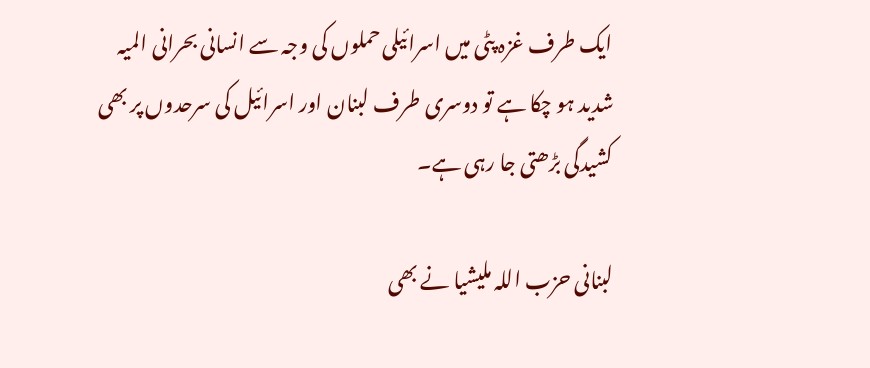ایک طرف غزہ پٹی میں اسرائیلی حملوں کی وجہ سے انسانی بحرانی المیہ شدید ہو چکا ہے تو دوسری طرف لبنان اور اسرائیل کی سرحدوں پر بھی کشیدگی بڑھتی جا رہی ہے۔

لبنانی حزب اللہ ملیشیا نے بھی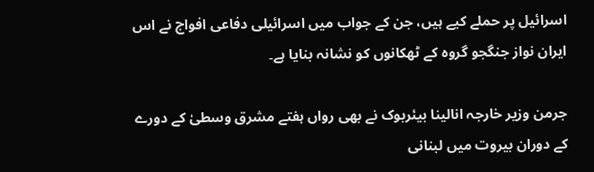اسرائیل پر حملے کیے ہیں، جن کے جواب میں اسرائیلی دفاعی افواج نے اس ایران نواز جنگجو گروہ کے ٹھکانوں کو نشانہ بنایا ہے۔

جرمن وزیر خارجہ انالینا بیئربوک نے بھی رواں ہفتے مشرق وسطیٰ کے دورے کے دوران بیروت میں لبنانی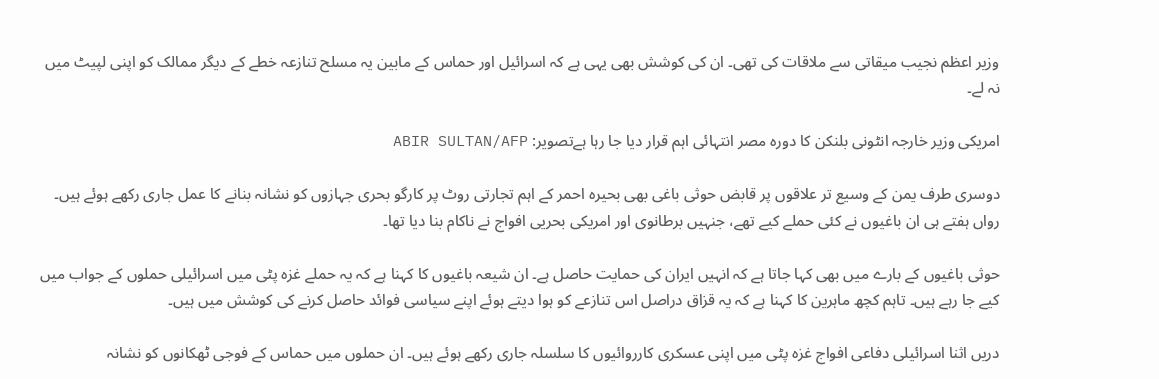وزیر اعظم نجیب میقاتی سے ملاقات کی تھی۔ ان کی کوشش بھی یہی ہے کہ اسرائیل اور حماس کے مابین یہ مسلح تنازعہ خطے کے دیگر ممالک کو اپنی لپیٹ میں نہ لے۔

امریکی وزیر خارجہ انٹونی بلنکن کا دورہ مصر انتہائی اہم قرار دیا جا رہا ہےتصویر: ABIR SULTAN/AFP

دوسری طرف یمن کے وسیع تر علاقوں پر قابض حوثی باغی بھی بحیرہ احمر کے اہم تجارتی روٹ پر کارگو بحری جہازوں کو نشانہ بنانے کا عمل جاری رکھے ہوئے ہیں۔ رواں ہفتے ہی ان باغیوں نے کئی حملے کیے تھے، جنہیں برطانوی اور امریکی بحریی افواج نے ناکام بنا دیا تھا۔

حوثی باغیوں کے بارے میں بھی کہا جاتا ہے کہ انہیں ایران کی حمایت حاصل ہے۔ ان شیعہ باغیوں کا کہنا ہے کہ یہ حملے غزہ پٹی میں اسرائیلی حملوں کے جواب میں کیے جا رہے ہیں۔ تاہم کچھ ماہرین کا کہنا ہے کہ یہ قزاق دراصل اس تنازعے کو ہوا دیتے ہوئے اپنے سیاسی فوائد حاصل کرنے کی کوشش میں ہیں۔

دریں اثنا اسرائیلی دفاعی افواج غزہ پٹی میں اپنی عسکری کارروائیوں کا سلسلہ جاری رکھے ہوئے ہیں۔ ان حملوں میں حماس کے فوجی ٹھکانوں کو نشانہ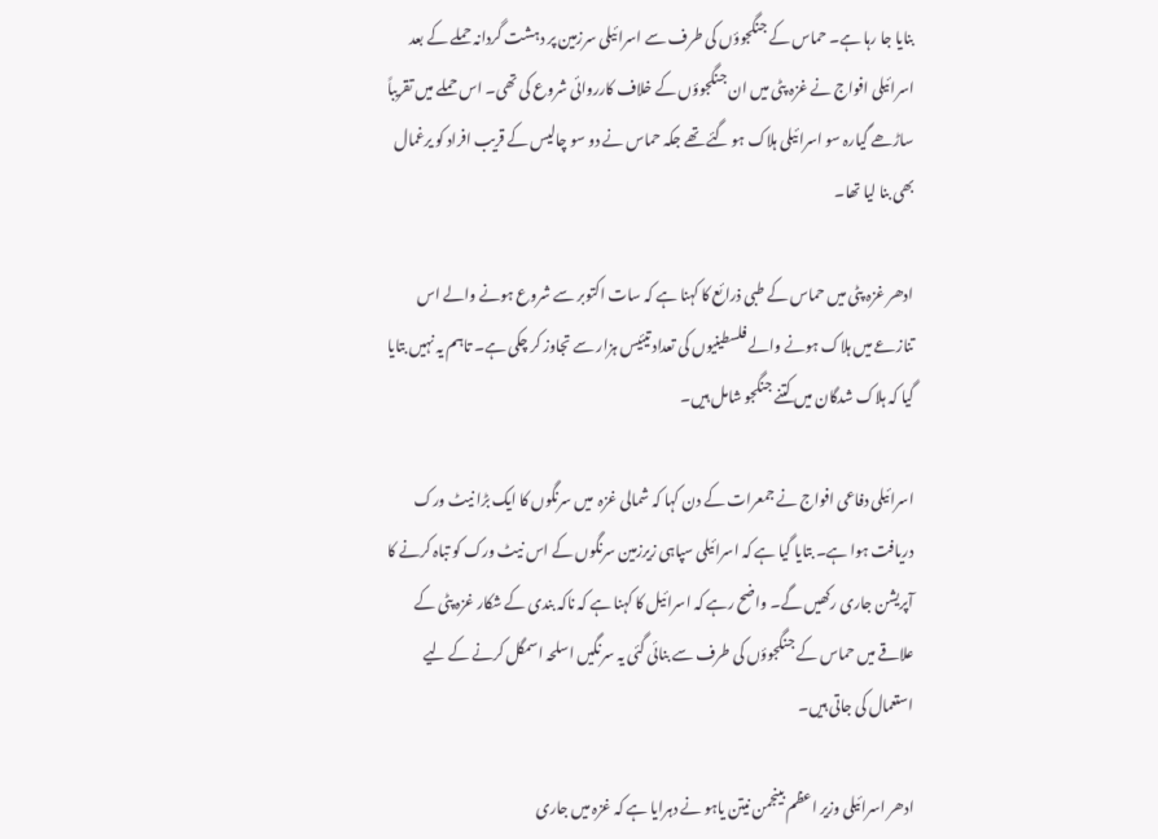بنایا جا رہا ہے۔ حماس کے جنگجوؤں کی طرف سے اسرائیلی سرزمین پر دہشت گردانہ حملے کے بعد اسرائیلی افواج نے غزہ پٹی میں ان جنگجوؤں کے خلاف کارروائی شروع کی تھی۔ اس حملے میں تقریباً ساڑھے گیارہ سو اسرائیلی ہلاک ہو گئے تھے جکہ حماس نے دو سو چالیس کے قریب افراد کو یرغمال بھی بنا لیا تھا۔

ادھر غزہ پٹی میں حماس کے طبی ذرائع کا کہنا ہے کہ سات اکتوبر سے شروع ہونے والے اس تنازعے میں ہلاک ہونے والے فلسطینیوں کی تعداد تیئیس ہزار سے تجاوز کر چکی ہے۔ تاہم یہ نہیں بتایا گیا کہ ہلاک شدگان میں کتنے جنگجو شامل ہیں۔

اسرائیلی دفاعی افواج نے جمعرات کے دن کہا کہ شمالی غزہ  میں سرنگوں کا ایک بڑا نیٹ ورک دریافت ہوا ہے۔ بتایا گیا ہے کہ اسرائیلی سپاہی زیرزمین سرنگوں کے اس نیٹ ورک کو تباہ کرنے کا آپریشن جاری رکھیں گے۔ واضح رہے کہ اسرائیل کا کہنا ہے کہ ناکہ بندی کے شکار غزہ پٹی کے علاقے میں حماس کے جنگجوؤں کی طرف سے بنائی گئی یہ سرنگیں اسلحہ اسمگل کرنے کے لیے استعمال کی جاتی ہیں۔

ادھر اسرائیلی وزیر اعظم بینجمن نیتن یاہو نے دہرایا ہے کہ غزہ میں جاری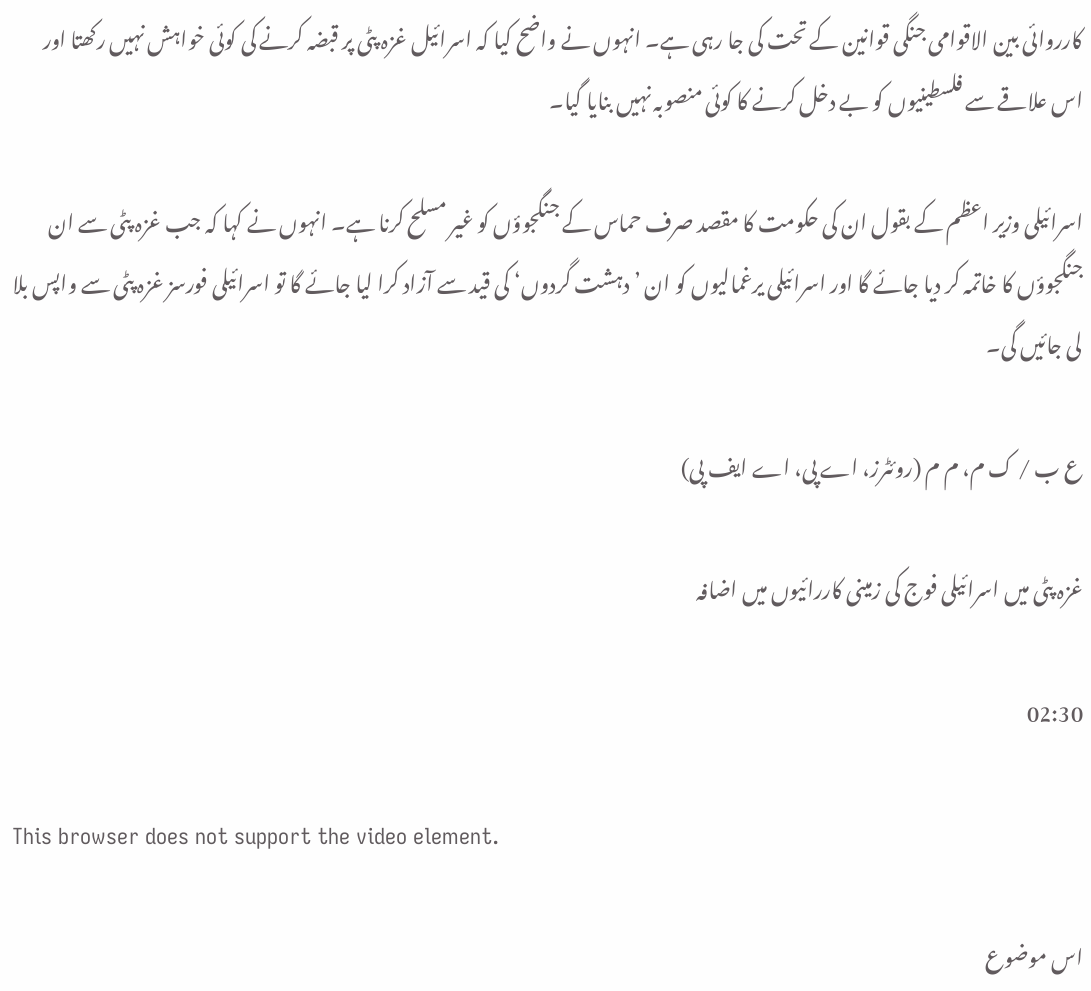کارروائی بین الاقوامی جنگی قوانین کے تحت کی جا رہی ہے۔ انہوں نے واضح کیا کہ اسرائیل غزہ پٹی پر قبضہ کرنے کی کوئی خواہش نہیں رکھتا اور اس علاقے سے فلسطینیوں کو بے دخل کرنے کا کوئی منصوبہ نہیں بنایا گیا۔

اسرائیلی وزیر اعظم کے بقول ان کی حکومت کا مقصد صرف حماس کے جنگجوؤں کو غیر مسلح کرنا ہے۔ انہوں نے کہا کہ جب غزہ پٹی سے ان جنگجوؤں کا خاتمہ کر دیا جائے گا اور اسرائیلی یرغمالیوں کو ان ’دہشت گردوں‘ کی قید سے آزاد کرا لیا جائے گا تو اسرائیلی فورسز غزہ پٹی سے واپس بلا لی جائیں گی۔

ع ب / ک م، م م (روئٹرز، اے پی، اے ایف پی)

غزہ پٹی میں اسرائیلی فوج کی زمینی کاررائیوں میں اضافہ

02:30

This browser does not support the video element.

اس موضوع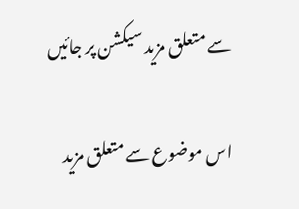سے متعلق مزید سیکشن پر جائیں

اس موضوع سے متعلق مزید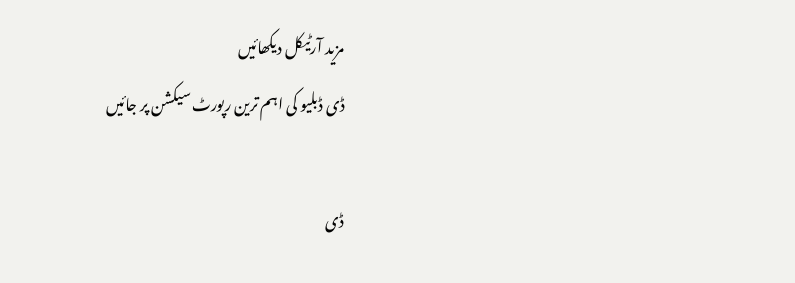مزید آرٹیکل دیکھائیں
ڈی ڈبلیو کی اہم ترین رپورٹ سیکشن پر جائیں

ڈی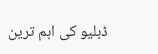ڈبلیو کی اہم ترین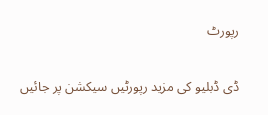رپورٹ

ڈی ڈبلیو کی مزید رپورٹیں سیکشن پر جائیں